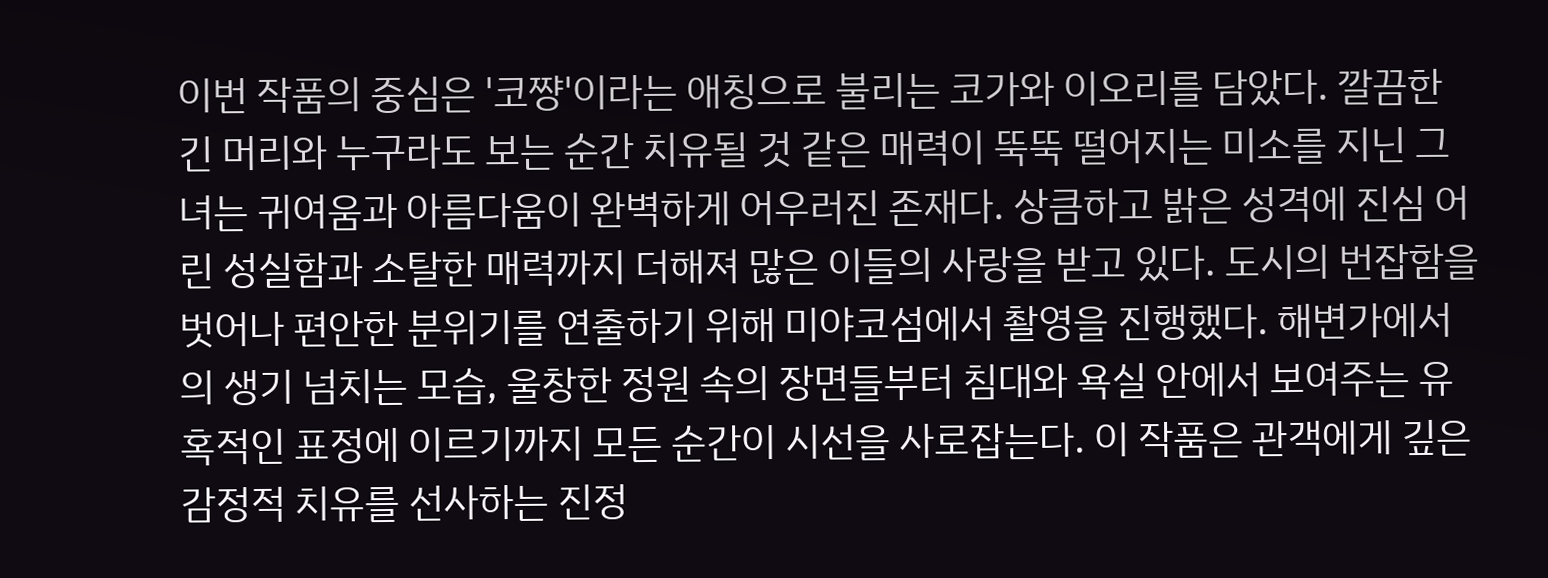이번 작품의 중심은 '코쨩'이라는 애칭으로 불리는 코가와 이오리를 담았다. 깔끔한 긴 머리와 누구라도 보는 순간 치유될 것 같은 매력이 뚝뚝 떨어지는 미소를 지닌 그녀는 귀여움과 아름다움이 완벽하게 어우러진 존재다. 상큼하고 밝은 성격에 진심 어린 성실함과 소탈한 매력까지 더해져 많은 이들의 사랑을 받고 있다. 도시의 번잡함을 벗어나 편안한 분위기를 연출하기 위해 미야코섬에서 촬영을 진행했다. 해변가에서의 생기 넘치는 모습, 울창한 정원 속의 장면들부터 침대와 욕실 안에서 보여주는 유혹적인 표정에 이르기까지 모든 순간이 시선을 사로잡는다. 이 작품은 관객에게 깊은 감정적 치유를 선사하는 진정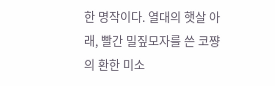한 명작이다. 열대의 햇살 아래, 빨간 밀짚모자를 쓴 코쨩의 환한 미소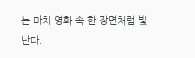는 마치 영화 속 한 장면처럼 빛난다.